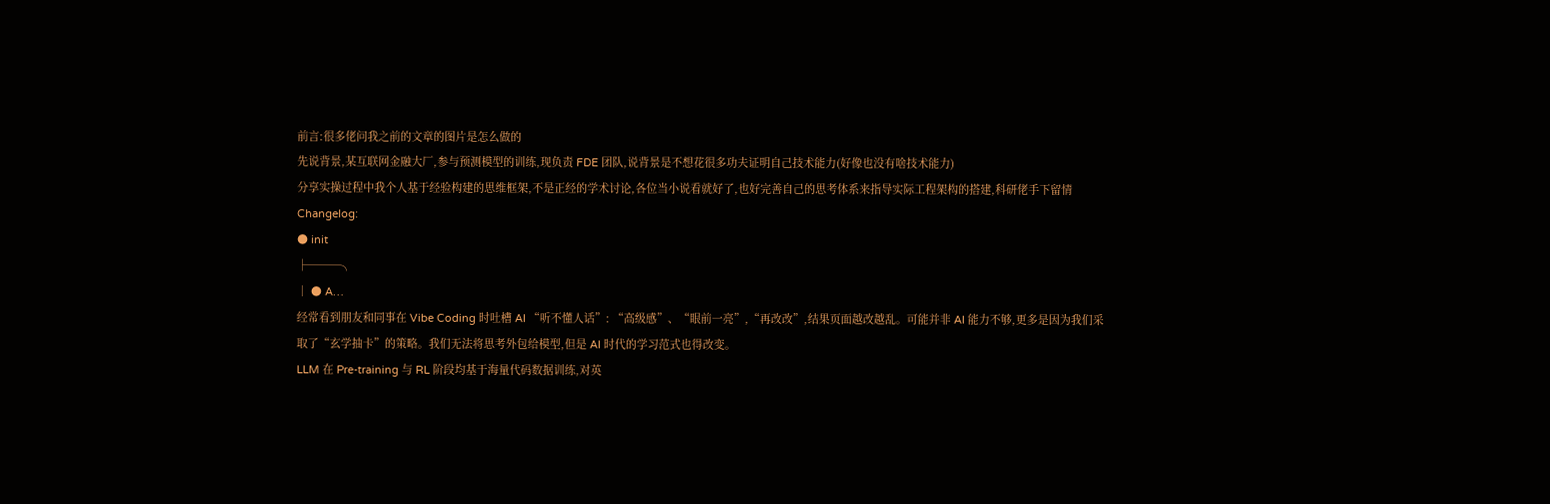前言:很多佬问我之前的文章的图片是怎么做的
先说背景,某互联网金融大厂,参与预测模型的训练,现负责 FDE 团队,说背景是不想花很多功夫证明自己技术能力(好像也没有啥技术能力)
分享实操过程中我个人基于经验构建的思维框架,不是正经的学术讨论,各位当小说看就好了,也好完善自己的思考体系来指导实际工程架构的搭建,科研佬手下留情
Changelog:
● init
├───╮
│ ● A…
经常看到朋友和同事在 Vibe Coding 时吐槽 AI “听不懂人话”: “高级感”、“眼前一亮”,“再改改”,结果页面越改越乱。可能并非 AI 能力不够,更多是因为我们采取了“玄学抽卡”的策略。我们无法将思考外包给模型,但是 AI 时代的学习范式也得改变。
LLM 在 Pre-training 与 RL 阶段均基于海量代码数据训练,对英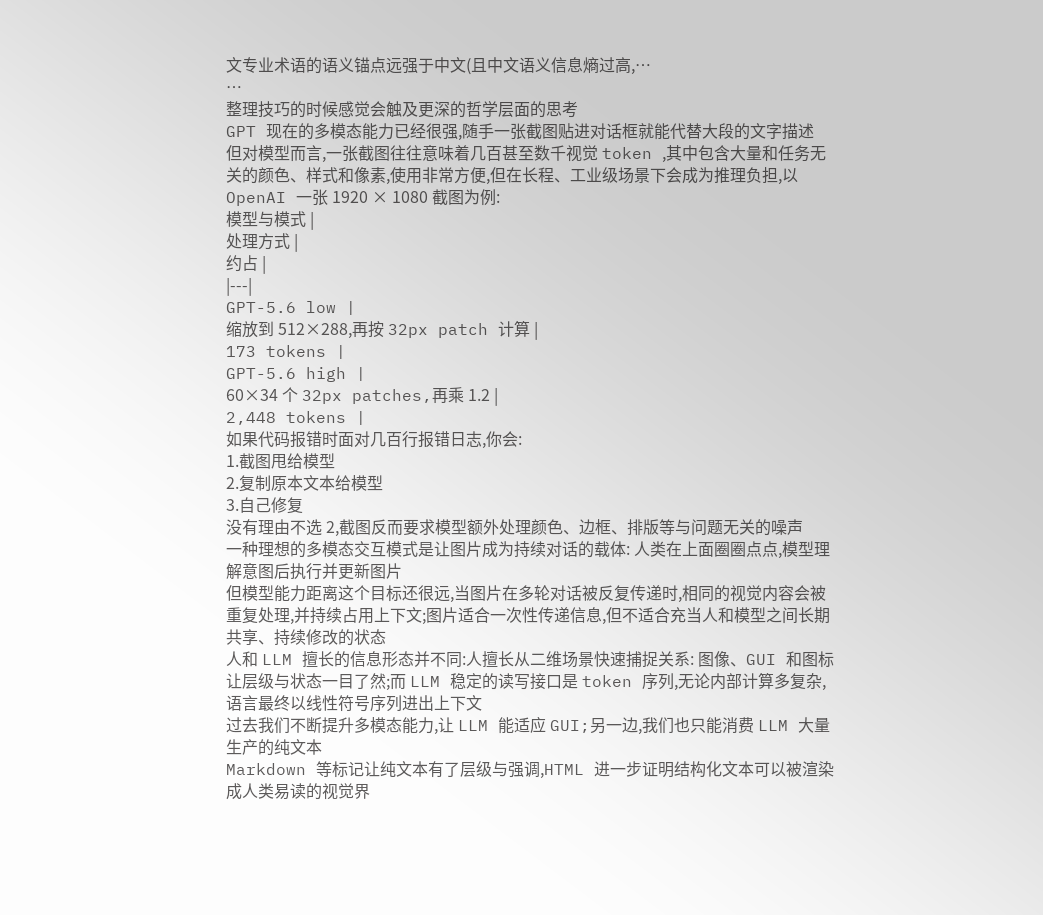文专业术语的语义锚点远强于中文(且中文语义信息熵过高,…
…
整理技巧的时候感觉会触及更深的哲学层面的思考
GPT 现在的多模态能力已经很强,随手一张截图贴进对话框就能代替大段的文字描述
但对模型而言,一张截图往往意味着几百甚至数千视觉 token ,其中包含大量和任务无关的颜色、样式和像素,使用非常方便,但在长程、工业级场景下会成为推理负担,以 OpenAI 一张 1920 × 1080 截图为例:
模型与模式 |
处理方式 |
约占 |
|---|
GPT-5.6 low |
缩放到 512×288,再按 32px patch 计算 |
173 tokens |
GPT-5.6 high |
60×34 个 32px patches,再乘 1.2 |
2,448 tokens |
如果代码报错时面对几百行报错日志,你会:
1.截图甩给模型
2.复制原本文本给模型
3.自己修复
没有理由不选 2,截图反而要求模型额外处理颜色、边框、排版等与问题无关的噪声
一种理想的多模态交互模式是让图片成为持续对话的载体: 人类在上面圈圈点点,模型理解意图后执行并更新图片
但模型能力距离这个目标还很远,当图片在多轮对话被反复传递时,相同的视觉内容会被重复处理,并持续占用上下文;图片适合一次性传递信息,但不适合充当人和模型之间长期共享、持续修改的状态
人和 LLM 擅长的信息形态并不同:人擅长从二维场景快速捕捉关系: 图像、GUI 和图标让层级与状态一目了然;而 LLM 稳定的读写接口是 token 序列,无论内部计算多复杂,语言最终以线性符号序列进出上下文
过去我们不断提升多模态能力,让 LLM 能适应 GUI;另一边,我们也只能消费 LLM 大量生产的纯文本
Markdown 等标记让纯文本有了层级与强调,HTML 进一步证明结构化文本可以被渲染成人类易读的视觉界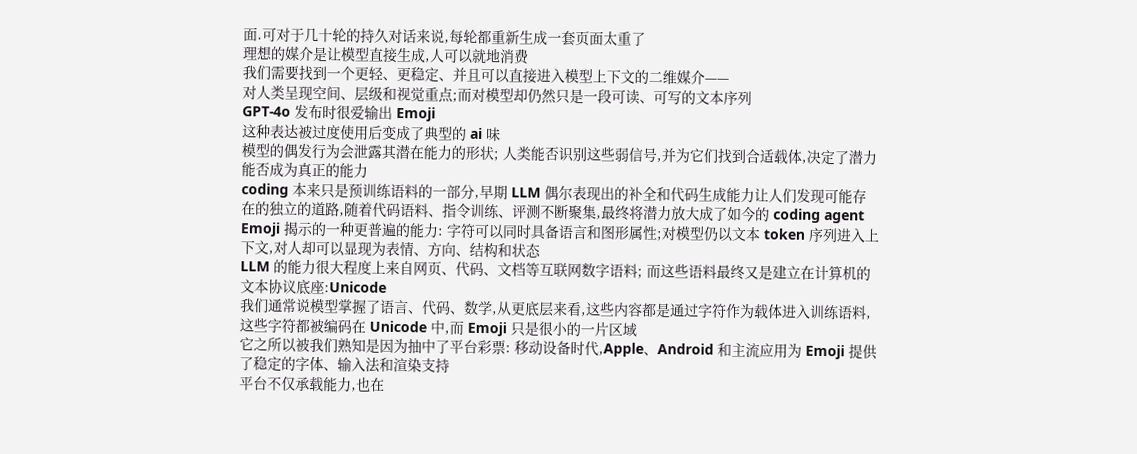面.可对于几十轮的持久对话来说,每轮都重新生成一套页面太重了
理想的媒介是让模型直接生成,人可以就地消费
我们需要找到一个更轻、更稳定、并且可以直接进入模型上下文的二维媒介——
对人类呈现空间、层级和视觉重点;而对模型却仍然只是一段可读、可写的文本序列
GPT-4o 发布时很爱输出 Emoji
这种表达被过度使用后变成了典型的 ai 味
模型的偶发行为会泄露其潜在能力的形状; 人类能否识别这些弱信号,并为它们找到合适载体,决定了潜力能否成为真正的能力
coding 本来只是预训练语料的一部分,早期 LLM 偶尔表现出的补全和代码生成能力让人们发现可能存在的独立的道路,随着代码语料、指令训练、评测不断聚集,最终将潜力放大成了如今的 coding agent
Emoji 揭示的一种更普遍的能力: 字符可以同时具备语言和图形属性;对模型仍以文本 token 序列进入上下文,对人却可以显现为表情、方向、结构和状态
LLM 的能力很大程度上来自网页、代码、文档等互联网数字语料; 而这些语料最终又是建立在计算机的文本协议底座:Unicode
我们通常说模型掌握了语言、代码、数学,从更底层来看,这些内容都是通过字符作为载体进入训练语料,这些字符都被编码在 Unicode 中,而 Emoji 只是很小的一片区域
它之所以被我们熟知是因为抽中了平台彩票: 移动设备时代,Apple、Android 和主流应用为 Emoji 提供了稳定的字体、输入法和渲染支持
平台不仅承载能力,也在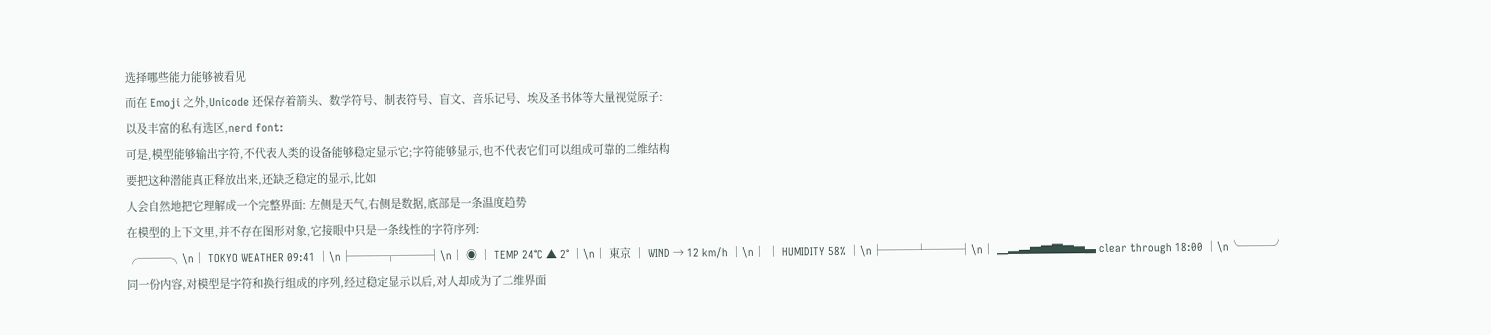选择哪些能力能够被看见
而在 Emoji 之外,Unicode 还保存着箭头、数学符号、制表符号、盲文、音乐记号、埃及圣书体等大量视觉原子:
以及丰富的私有选区,nerd font:
可是,模型能够输出字符,不代表人类的设备能够稳定显示它;字符能够显示,也不代表它们可以组成可靠的二维结构
要把这种潜能真正释放出来,还缺乏稳定的显示,比如
人会自然地把它理解成一个完整界面: 左侧是天气,右侧是数据,底部是一条温度趋势
在模型的上下文里,并不存在图形对象,它接眼中只是一条线性的字符序列:
╭───╮\n│ TOKYO WEATHER 09:41 │\n├───┬───┤\n│ ◉ │ TEMP 24°C ▲ 2° │\n│ 東京 │ WIND → 12 km/h │\n│ │ HUMIDITY 58% │\n├───┴───┤\n│ ▁▂▃▅▆▇▆▅▃ clear through 18:00 │\n╰───╯
同一份内容,对模型是字符和换行组成的序列,经过稳定显示以后,对人却成为了二维界面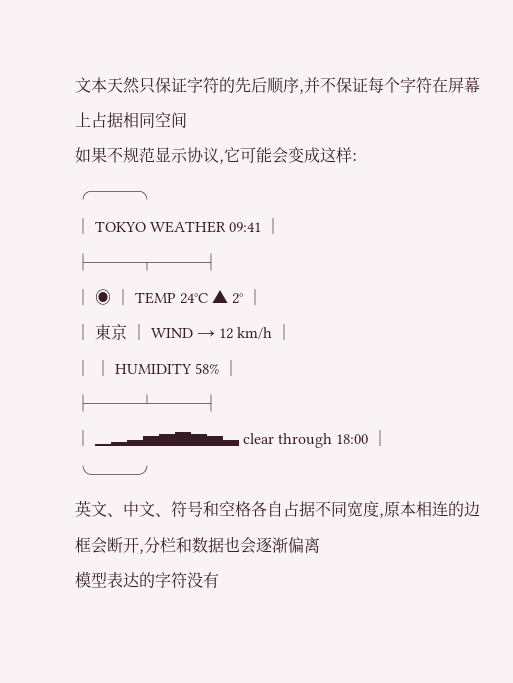文本天然只保证字符的先后顺序,并不保证每个字符在屏幕上占据相同空间
如果不规范显示协议,它可能会变成这样:
╭───╮
│ TOKYO WEATHER 09:41 │
├───┬───┤
│ ◉ │ TEMP 24°C ▲ 2° │
│ 東京 │ WIND → 12 km/h │
│ │ HUMIDITY 58% │
├───┴───┤
│ ▁▂▃▅▆▇▆▅▃ clear through 18:00 │
╰───╯
英文、中文、符号和空格各自占据不同宽度,原本相连的边框会断开,分栏和数据也会逐渐偏离
模型表达的字符没有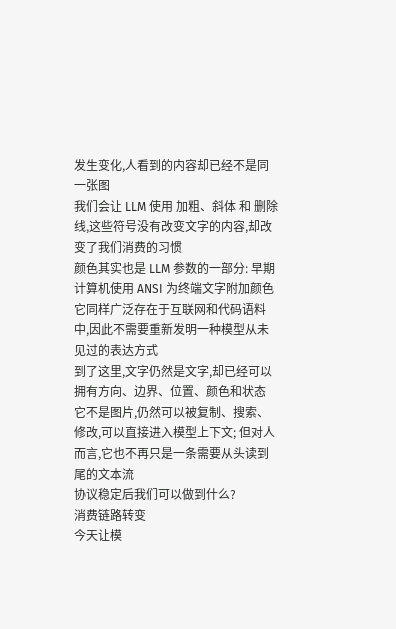发生变化,人看到的内容却已经不是同一张图
我们会让 LLM 使用 加粗、斜体 和 删除线,这些符号没有改变文字的内容,却改变了我们消费的习惯
颜色其实也是 LLM 参数的一部分: 早期计算机使用 ANSI 为终端文字附加颜色
它同样广泛存在于互联网和代码语料中,因此不需要重新发明一种模型从未见过的表达方式
到了这里,文字仍然是文字,却已经可以拥有方向、边界、位置、颜色和状态
它不是图片,仍然可以被复制、搜索、修改,可以直接进入模型上下文; 但对人而言,它也不再只是一条需要从头读到尾的文本流
协议稳定后我们可以做到什么?
消费链路转变
今天让模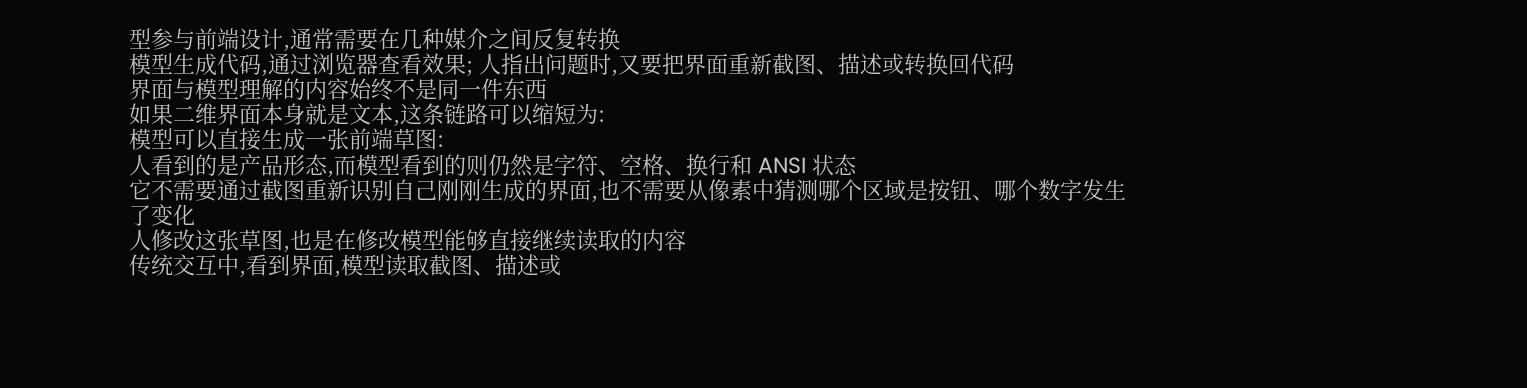型参与前端设计,通常需要在几种媒介之间反复转换
模型生成代码,通过浏览器查看效果; 人指出问题时,又要把界面重新截图、描述或转换回代码
界面与模型理解的内容始终不是同一件东西
如果二维界面本身就是文本,这条链路可以缩短为:
模型可以直接生成一张前端草图:
人看到的是产品形态,而模型看到的则仍然是字符、空格、换行和 ANSI 状态
它不需要通过截图重新识别自己刚刚生成的界面,也不需要从像素中猜测哪个区域是按钮、哪个数字发生了变化
人修改这张草图,也是在修改模型能够直接继续读取的内容
传统交互中,看到界面,模型读取截图、描述或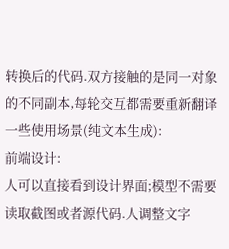转换后的代码.双方接触的是同一对象的不同副本,每轮交互都需要重新翻译
一些使用场景(纯文本生成):
前端设计:
人可以直接看到设计界面;模型不需要读取截图或者源代码.人调整文字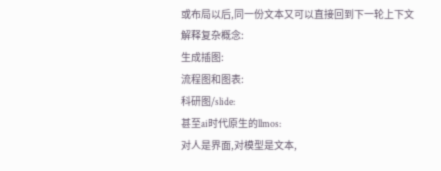或布局以后,同一份文本又可以直接回到下一轮上下文
解释复杂概念:
生成插图:
流程图和图表:
科研图/slide:
甚至ai时代原生的llmos:
对人是界面,对模型是文本,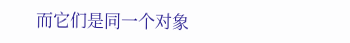而它们是同一个对象